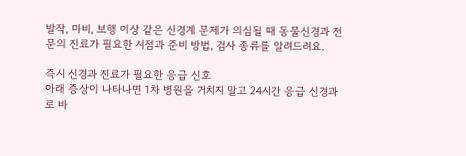발작, 마비, 보행 이상 같은 신경계 문제가 의심될 때 동물신경과 전문의 진료가 필요한 시점과 준비 방법, 검사 종류를 알려드려요.

즉시 신경과 진료가 필요한 응급 신호
아래 증상이 나타나면 1차 병원을 거치지 말고 24시간 응급 신경과로 바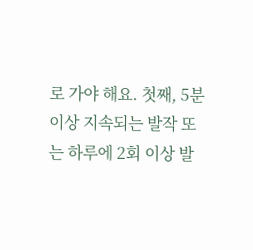로 가야 해요. 첫째, 5분 이상 지속되는 발작 또는 하루에 2회 이상 발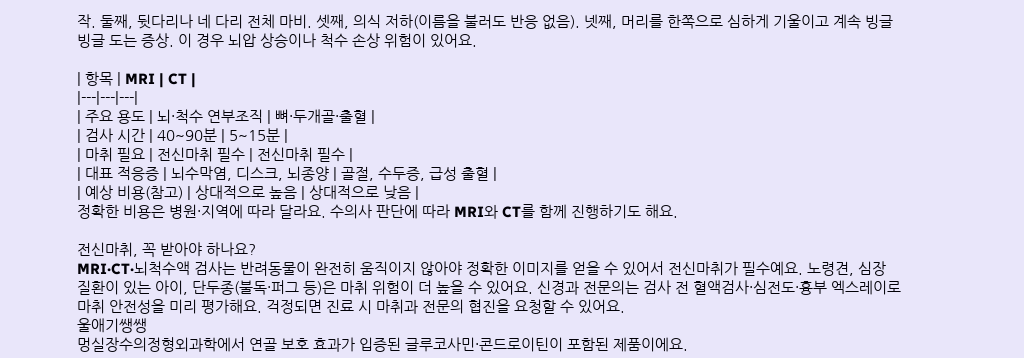작. 둘째, 뒷다리나 네 다리 전체 마비. 셋째, 의식 저하(이름을 불러도 반응 없음). 넷째, 머리를 한쪽으로 심하게 기울이고 계속 빙글빙글 도는 증상. 이 경우 뇌압 상승이나 척수 손상 위험이 있어요.

| 항목 | MRI | CT |
|---|---|---|
| 주요 용도 | 뇌·척수 연부조직 | 뼈·두개골·출혈 |
| 검사 시간 | 40~90분 | 5~15분 |
| 마취 필요 | 전신마취 필수 | 전신마취 필수 |
| 대표 적응증 | 뇌수막염, 디스크, 뇌종양 | 골절, 수두증, 급성 출혈 |
| 예상 비용(참고) | 상대적으로 높음 | 상대적으로 낮음 |
정확한 비용은 병원·지역에 따라 달라요. 수의사 판단에 따라 MRI와 CT를 함께 진행하기도 해요.

전신마취, 꼭 받아야 하나요?
MRI·CT·뇌척수액 검사는 반려동물이 완전히 움직이지 않아야 정확한 이미지를 얻을 수 있어서 전신마취가 필수예요. 노령견, 심장 질환이 있는 아이, 단두종(불독·퍼그 등)은 마취 위험이 더 높을 수 있어요. 신경과 전문의는 검사 전 혈액검사·심전도·흉부 엑스레이로 마취 안전성을 미리 평가해요. 걱정되면 진료 시 마취과 전문의 협진을 요청할 수 있어요.
울애기쌩쌩
멍실장수의정형외과학에서 연골 보호 효과가 입증된 글루코사민·콘드로이틴이 포함된 제품이에요.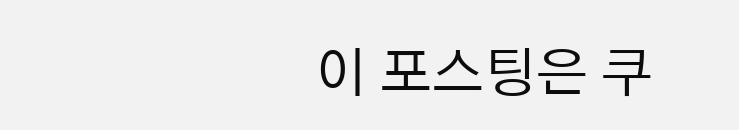이 포스팅은 쿠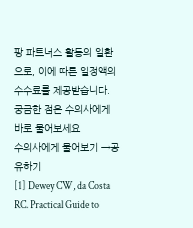팡 파트너스 활동의 일환으로, 이에 따른 일정액의 수수료를 제공받습니다.
궁금한 점은 수의사에게 바로 물어보세요
수의사에게 물어보기 →공유하기
[1] Dewey CW, da Costa RC. Practical Guide to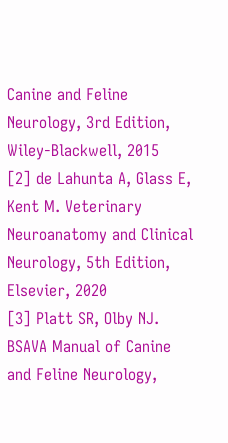Canine and Feline Neurology, 3rd Edition, Wiley-Blackwell, 2015
[2] de Lahunta A, Glass E, Kent M. Veterinary Neuroanatomy and Clinical Neurology, 5th Edition, Elsevier, 2020
[3] Platt SR, Olby NJ. BSAVA Manual of Canine and Feline Neurology,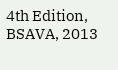4th Edition, BSAVA, 2013